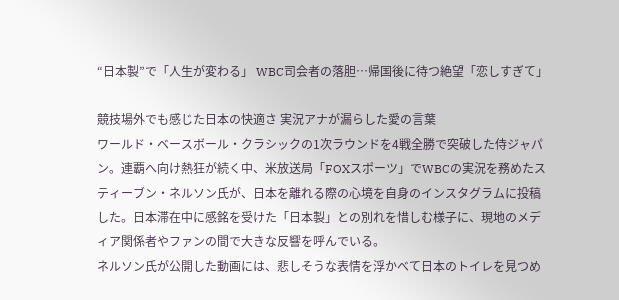“日本製”で「人生が変わる」 WBC司会者の落胆…帰国後に待つ絶望「恋しすぎて」

競技場外でも感じた日本の快適さ 実況アナが漏らした愛の言葉
ワールド・ベースボール・クラシックの1次ラウンドを4戦全勝で突破した侍ジャパン。連覇へ向け熱狂が続く中、米放送局「FOXスポーツ」でWBCの実況を務めたスティーブン・ネルソン氏が、日本を離れる際の心境を自身のインスタグラムに投稿した。日本滞在中に感銘を受けた「日本製」との別れを惜しむ様子に、現地のメディア関係者やファンの間で大きな反響を呼んでいる。
ネルソン氏が公開した動画には、悲しそうな表情を浮かべて日本のトイレを見つめ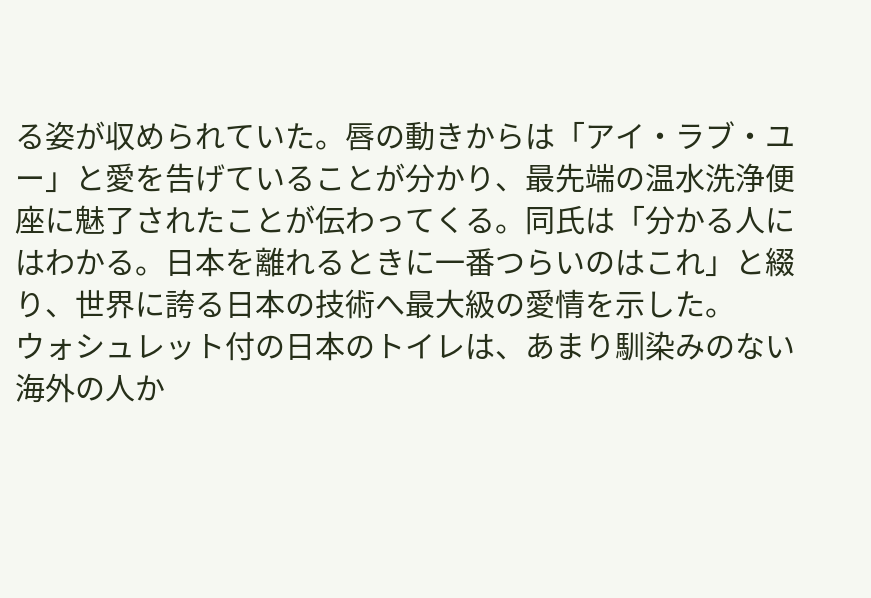る姿が収められていた。唇の動きからは「アイ・ラブ・ユー」と愛を告げていることが分かり、最先端の温水洗浄便座に魅了されたことが伝わってくる。同氏は「分かる人にはわかる。日本を離れるときに一番つらいのはこれ」と綴り、世界に誇る日本の技術へ最大級の愛情を示した。
ウォシュレット付の日本のトイレは、あまり馴染みのない海外の人か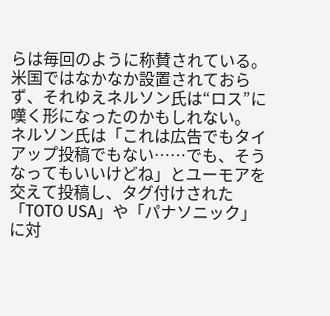らは毎回のように称賛されている。米国ではなかなか設置されておらず、それゆえネルソン氏は“ロス”に嘆く形になったのかもしれない。
ネルソン氏は「これは広告でもタイアップ投稿でもない……でも、そうなってもいいけどね」とユーモアを交えて投稿し、タグ付けされた「TOTO USA」や「パナソニック」に対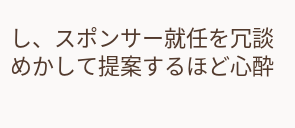し、スポンサー就任を冗談めかして提案するほど心酔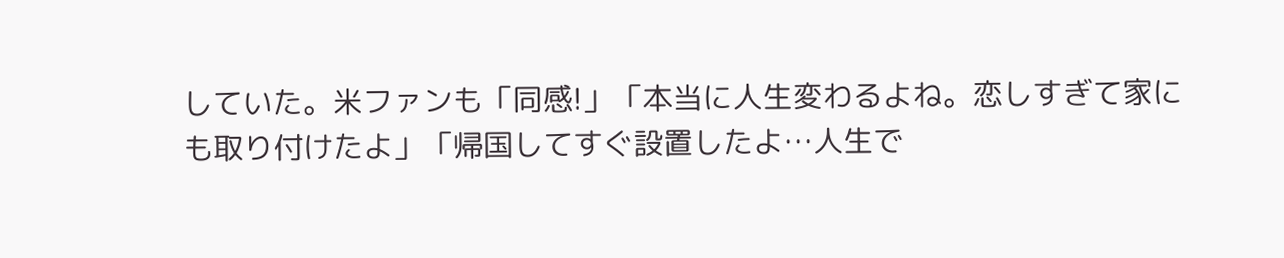していた。米ファンも「同感!」「本当に人生変わるよね。恋しすぎて家にも取り付けたよ」「帰国してすぐ設置したよ…人生で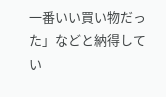一番いい買い物だった」などと納得してい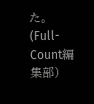た。
(Full-Count編集部)